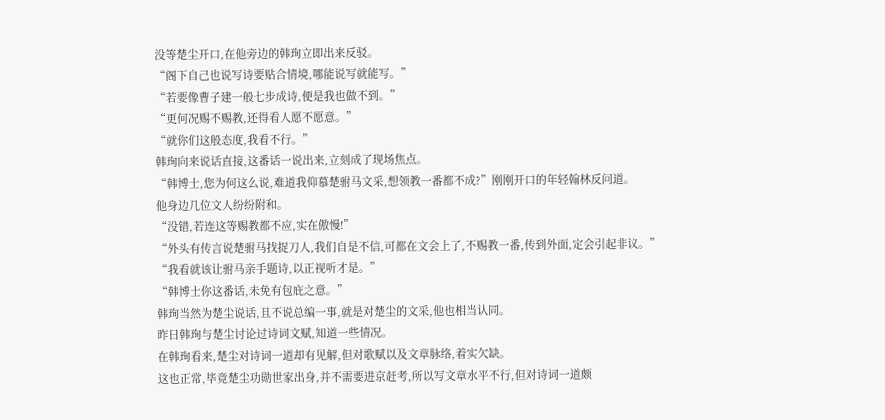没等楚尘开口,在他旁边的韩珣立即出来反驳。
“阁下自己也说写诗要贴合情境,哪能说写就能写。”
“若要像曹子建一般七步成诗,便是我也做不到。”
“更何况赐不赐教,还得看人愿不愿意。”
“就你们这般态度,我看不行。”
韩珣向来说话直接,这番话一说出来,立刻成了现场焦点。
“韩博士,您为何这么说,难道我仰慕楚驸马文采,想领教一番都不成?”刚刚开口的年轻翰林反问道。
他身边几位文人纷纷附和。
“没错,若连这等赐教都不应,实在傲慢!”
“外头有传言说楚驸马找捉刀人,我们自是不信,可都在文会上了,不赐教一番,传到外面,定会引起非议。”
“我看就该让驸马亲手题诗,以正视听才是。”
“韩博士你这番话,未免有包庇之意。”
韩珣当然为楚尘说话,且不说总编一事,就是对楚尘的文采,他也相当认同。
昨日韩珣与楚尘讨论过诗词文赋,知道一些情况。
在韩珣看来,楚尘对诗词一道却有见解,但对歌赋以及文章脉络,着实欠缺。
这也正常,毕竟楚尘功勋世家出身,并不需要进京赶考,所以写文章水平不行,但对诗词一道颇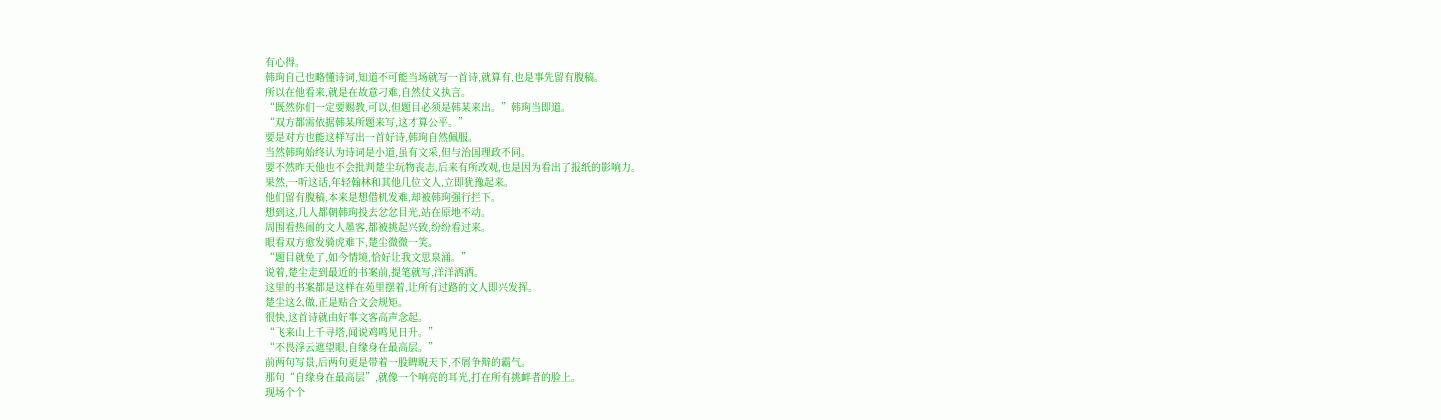有心得。
韩珣自己也略懂诗词,知道不可能当场就写一首诗,就算有,也是事先留有腹稿。
所以在他看来,就是在故意刁难,自然仗义执言。
“既然你们一定要赐教,可以,但题目必须是韩某来出。”韩珣当即道。
“双方都需依据韩某所题来写,这才算公平。”
要是对方也能这样写出一首好诗,韩珣自然佩服。
当然韩珣始终认为诗词是小道,虽有文采,但与治国理政不同。
要不然昨天他也不会批判楚尘玩物丧志,后来有所改观,也是因为看出了报纸的影响力。
果然,一听这话,年轻翰林和其他几位文人,立即犹豫起来。
他们留有腹稿,本来是想借机发难,却被韩珣强行拦下。
想到这,几人都朝韩珣投去忿忿目光,站在原地不动。
周围看热闹的文人墨客,都被挑起兴致,纷纷看过来。
眼看双方愈发骑虎难下,楚尘微微一笑。
“题目就免了,如今情境,恰好让我文思泉涌。”
说着,楚尘走到最近的书案前,提笔就写,洋洋洒洒。
这里的书案都是这样在苑里摆着,让所有过路的文人即兴发挥。
楚尘这么做,正是贴合文会规矩。
很快,这首诗就由好事文客高声念起。
“飞来山上千寻塔,闻说鸡鸣见日升。”
“不畏浮云遮望眼,自缘身在最高层。”
前两句写景,后两句更是带着一股睥睨天下,不屑争辩的霸气。
那句“自缘身在最高层”,就像一个响亮的耳光,打在所有挑衅者的脸上。
现场个个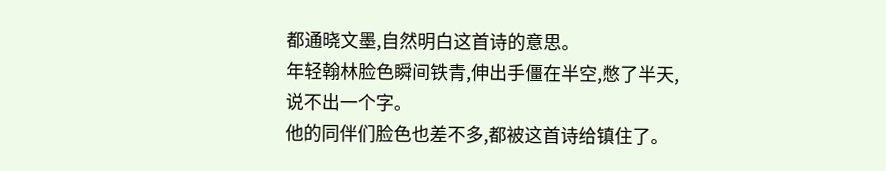都通晓文墨,自然明白这首诗的意思。
年轻翰林脸色瞬间铁青,伸出手僵在半空,憋了半天,说不出一个字。
他的同伴们脸色也差不多,都被这首诗给镇住了。